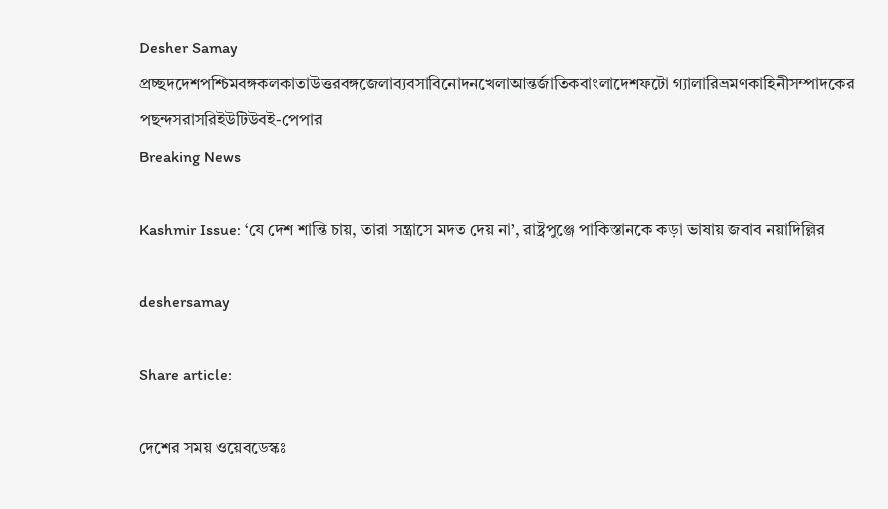Desher Samay
প্রচ্ছদদেশপশ্চিমবঙ্গকলকাতাউত্তরবঙ্গজেলাব্যবসাবিনোদনখেলাআন্তর্জাতিকবাংলাদেশফটো গ্যালারিভ্রমণকাহিনীসম্পাদকের পছন্দসরাসরিইউটিউবই-পেপার
Breaking News

Kashmir Issue: ‘যে দেশ শান্তি চায়, তারা সন্ত্রাসে মদত দেয় না’, রাষ্ট্রপুঞ্জে পাকিস্তানকে কড়া ভাষায় জবাব নয়াদিল্লির

deshersamay

Share article:

দেশের সময় ওয়েবডেস্কঃ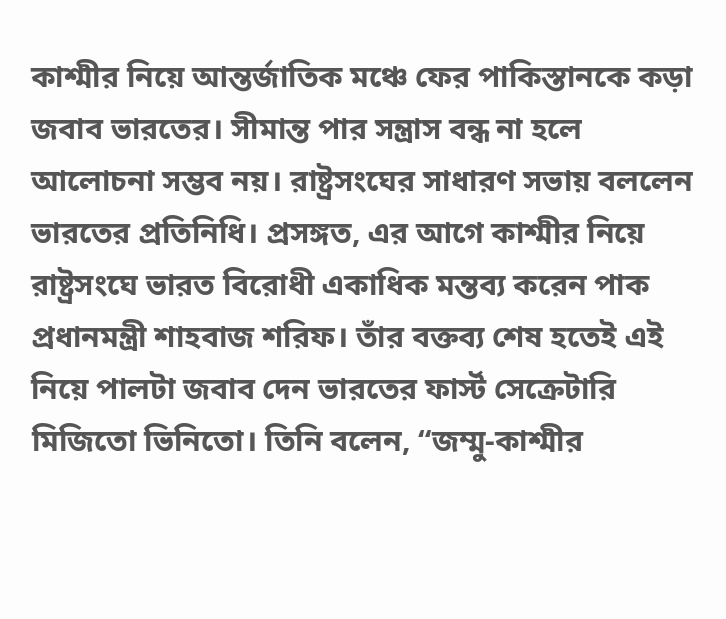কাশ্মীর নিয়ে আন্তর্জাতিক মঞ্চে ফের পাকিস্তানকে কড়া জবাব ভারতের। সীমান্ত পার সন্ত্রাস বন্ধ না হলে আলোচনা সম্ভব নয়। রাষ্ট্রসংঘের সাধারণ সভায় বললেন ভারতের প্রতিনিধি। প্রসঙ্গত, এর আগে কাশ্মীর নিয়ে রাষ্ট্রসংঘে ভারত বিরোধী একাধিক মন্তব্য করেন পাক প্রধানমন্ত্রী শাহবাজ শরিফ। তাঁর বক্তব্য শেষ হতেই এই নিয়ে পালটা জবাব দেন ভারতের ফার্স্ট সেক্রেটারি মিজিতো ভিনিতো। তিনি বলেন, “জম্মু-কাশ্মীর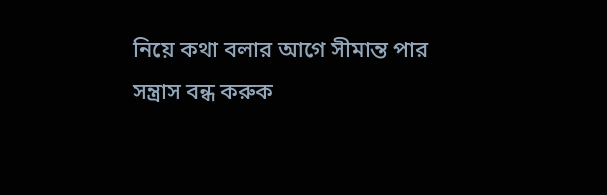নিয়ে কথা বলার আগে সীমান্ত পার সন্ত্রাস বন্ধ করুক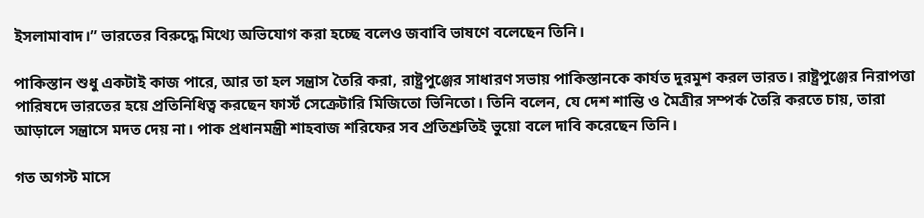ইসলামাবাদ।” ভারতের বিরুদ্ধে মিথ্যে অভিযোগ করা হচ্ছে বলেও জবাবি ভাষণে বলেছেন তিনি।

পাকিস্তান শুধু একটাই কাজ পারে, আর তা হল সন্ত্রাস তৈরি করা, রাষ্ট্রপুঞ্জের সাধারণ সভায় পাকিস্তানকে কার্যত দুরমুশ করল ভারত। রাষ্ট্রপুঞ্জের নিরাপত্তা পারিষদে ভারতের হয়ে প্রতিনিধিত্ব করছেন ফার্স্ট সেক্রেটারি মিজিতো ভিনিতো। তিনি বলেন, যে দেশ শান্তি ও মৈত্রীর সম্পর্ক তৈরি করতে চায়, তারা আড়ালে সন্ত্রাসে মদত দেয় না। পাক প্রধানমন্ত্রী শাহবাজ শরিফের সব প্রতিশ্রুতিই ভুয়ো বলে দাবি করেছেন তিনি।

গত অগস্ট মাসে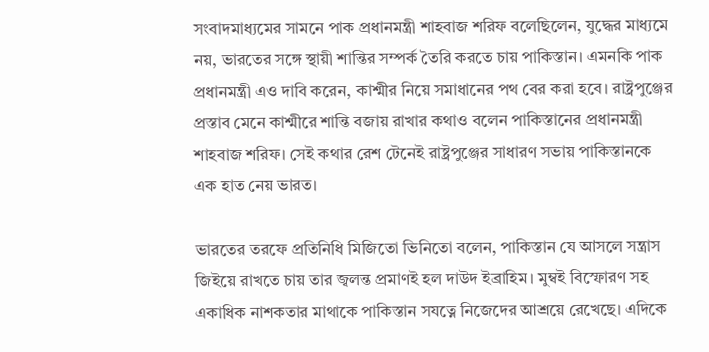সংবাদমাধ্যমের সামনে পাক প্রধানমন্ত্রী শাহবাজ শরিফ বলেছিলেন, যুদ্ধের মাধ্যমে নয়, ভারতের সঙ্গে স্থায়ী শান্তির সম্পর্ক তৈরি করতে চায় পাকিস্তান। এমনকি পাক প্রধানমন্ত্রী এও দাবি করেন, কাশ্মীর নিয়ে সমাধানের পথ বের করা হবে। রাষ্ট্রপুঞ্জের প্রস্তাব মেনে কাশ্মীরে শান্তি বজায় রাখার কথাও বলেন পাকিস্তানের প্রধানমন্ত্রী শাহবাজ শরিফ। সেই কথার রেশ টেনেই রাষ্ট্রপুঞ্জের সাধারণ সভায় পাকিস্তানকে এক হাত নেয় ভারত।

ভারতের তরফে প্রতিনিধি মিজিতো ভিনিতো বলেন, পাকিস্তান যে আসলে সন্ত্রাস জিইয়ে রাখতে চায় তার জ্বলন্ত প্রমাণই হল দাউদ ইব্রাহিম। মুম্বই বিস্ফোরণ সহ একাধিক নাশকতার মাথাকে পাকিস্তান সযত্নে নিজেদের আশ্রয়ে রেখেছে। এদিকে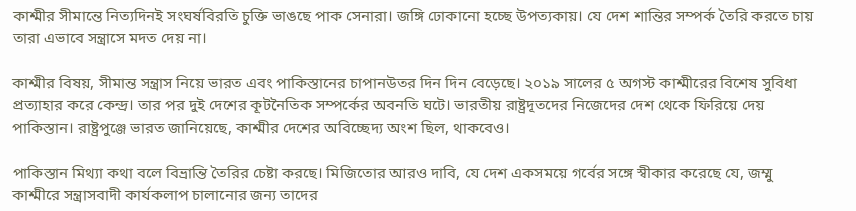কাশ্মীর সীমান্তে নিত্যদিনই সংঘর্ষবিরতি চুক্তি ভাঙছে পাক সেনারা। জঙ্গি ঢোকানো হচ্ছে উপত্যকায়। যে দেশ শান্তির সম্পর্ক তৈরি করতে চায় তারা এভাবে সন্ত্রাসে মদত দেয় না।

কাশ্মীর বিষয়, সীমান্ত সন্ত্রাস নিয়ে ভারত এবং পাকিস্তানের চাপানউতর দিন দিন বেড়েছে। ২০১৯ সালের ৫ অগস্ট কাশ্মীরের বিশেষ সুবিধা প্রত্যাহার করে কেন্দ্র। তার পর দুই দেশের কূটনৈতিক সম্পর্কের অবনতি ঘটে। ভারতীয় রাষ্ট্রদূতদের নিজেদের দেশ থেকে ফিরিয়ে দেয় পাকিস্তান। রাষ্ট্রপুঞ্জে ভারত জানিয়েছে, কাশ্মীর দেশের অবিচ্ছেদ্য অংশ ছিল, থাকবেও।

পাকিস্তান মিথ্যা কথা বলে বিভ্রান্তি তৈরির চেষ্টা করছে। মিজিতোর আরও দাবি, যে দেশ একসময়ে গর্বের সঙ্গে স্বীকার করেছে যে, জম্মু কাশ্মীরে সন্ত্রাসবাদী কার্যকলাপ চালানোর জন্য তাদের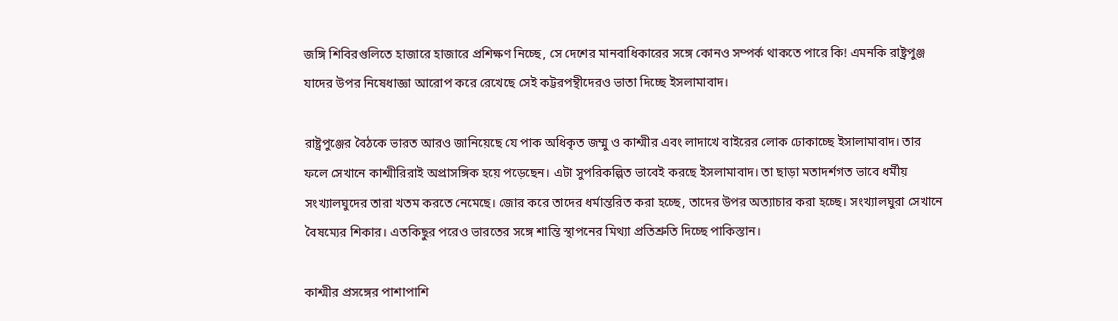জঙ্গি শিবিরগুলিতে হাজারে হাজারে প্রশিক্ষণ নিচ্ছে, সে দেশের মানবাধিকারের সঙ্গে কোনও সম্পর্ক থাকতে পারে কি! এমনকি রাষ্ট্রপুঞ্জ যাদের উপর নিষেধাজ্ঞা আরোপ করে রেখেছে সেই কট্টরপন্থীদেরও ভাতা দিচ্ছে ইসলামাবাদ।

রাষ্ট্রপুঞ্জের বৈঠকে ভারত আরও জানিয়েছে যে পাক অধিকৃত জম্মু ও কাশ্মীর এবং লাদাখে বাইরের লোক ঢোকাচ্ছে ইসালামাবাদ। তার ফলে সেখানে কাশ্মীরিরাই অপ্রাসঙ্গিক হয়ে পড়েছেন। এটা সুপরিকল্পিত ভাবেই করছে ইসলামাবাদ। তা ছাড়া মতাদর্শগত ভাবে ধর্মীয় সংখ্যালঘুদের তারা খতম করতে নেমেছে। জোর করে তাদের ধর্মান্তরিত করা হচ্ছে, তাদের উপর অত্যাচার করা হচ্ছে। সংখ্যালঘুরা সেখানে বৈষম্যের শিকার। এতকিছুর পরেও ভারতের সঙ্গে শান্তি স্থাপনের মিথ্যা প্রতিশ্রুতি দিচ্ছে পাকিস্তান।

কাশ্মীর প্রসঙ্গের পাশাপাশি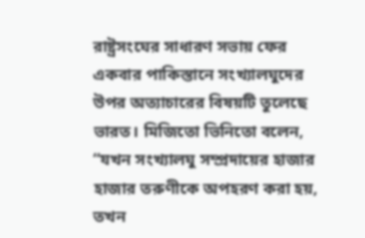রাষ্ট্রসংঘের সাধারণ সভায় ফের একবার পাকিস্তানে সংখ্যালঘুদের উপর অত্যাচারের বিষয়টি তুলেছে ভারত। মিজিতো ভিনিতো বলেন, “যখন সংখ্যালঘু সম্প্রদায়ের হাজার হাজার তরুণীকে অপহরণ করা হয়, তখন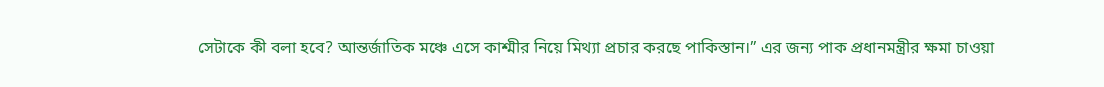সেটাকে কী বলা হবে? আন্তর্জাতিক মঞ্চে এসে কাশ্মীর নিয়ে মিথ্যা প্রচার করছে পাকিস্তান।” এর জন্য পাক প্রধানমন্ত্রীর ক্ষমা চাওয়া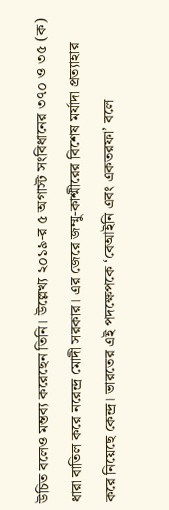উচিত বলেও মন্তব্য করেছেন তিনি। উল্লেখ্য ২০১৯-র ৫ অগাস্ট সংবিধানের ৩৭০ ও ৩৫ (ক) ধারা বাতিল করে নরেন্দ্র মোদী সরকার। এর জেরে জম্মু-কাশ্মীরের বিশেষ মর্যাদা প্রত্যাহার করে নিয়েছে কেন্দ্র। ভারতের এই পদক্ষেপকে ‘বেআইনি এবং একতরফা’ বলে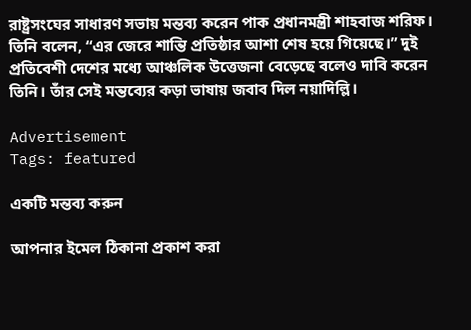রাষ্ট্রসংঘের সাধারণ সভায় মন্তব্য করেন পাক প্রধানমন্ত্রী শাহবাজ শরিফ। তিনি বলেন, “এর জেরে শান্তি প্রতিষ্ঠার আশা শেষ হয়ে গিয়েছে।” দুই প্রতিবেশী দেশের মধ্যে আঞ্চলিক উত্তেজনা বেড়েছে বলেও দাবি করেন তিনি। তাঁর সেই মন্তব্যের কড়া ভাষায় জবাব দিল নয়াদিল্লি।

Advertisement
Tags: featured

একটি মন্তব্য করুন

আপনার ইমেল ঠিকানা প্রকাশ করা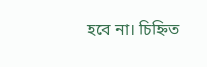হবে না। চিহ্নিত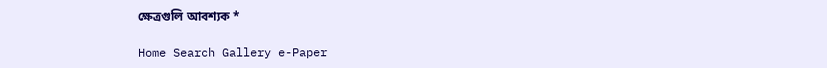ক্ষেত্রগুলি আবশ্যক *

Home Search Gallery e-Paper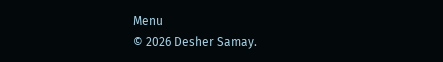Menu
© 2026 Desher Samay.